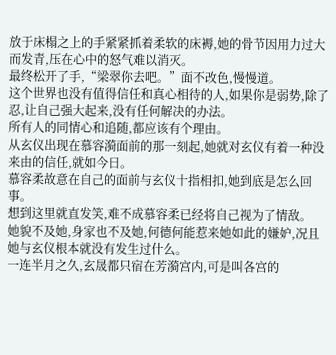放于床榻之上的手紧紧抓着柔软的床褥,她的骨节因用力过大而发青,压在心中的怒气难以消灭。
最终松开了手,“梁翠你去吧。”面不改色,慢慢道。
这个世界也没有值得信任和真心相待的人,如果你是弱势,除了忍,让自己强大起来,没有任何解决的办法。
所有人的同情心和追随,都应该有个理由。
从玄仪出现在慕容漪面前的那一刻起,她就对玄仪有着一种没来由的信任,就如今日。
慕容柔故意在自己的面前与玄仪十指相扣,她到底是怎么回事。
想到这里就直发笑,难不成慕容柔已经将自己视为了情敌。
她貌不及她,身家也不及她,何德何能惹来她如此的嫌妒,况且她与玄仪根本就没有发生过什么。
一连半月之久,玄晟都只宿在芳漪宫内,可是叫各宫的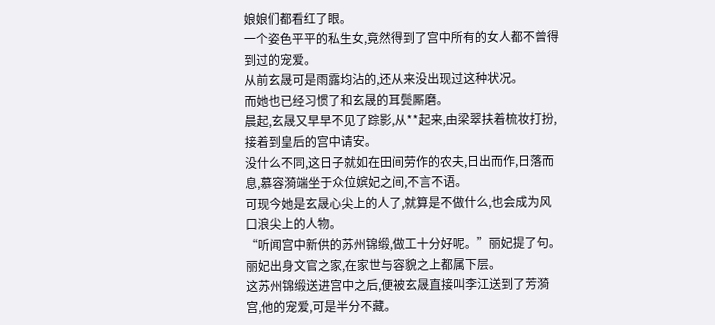娘娘们都看红了眼。
一个姿色平平的私生女,竟然得到了宫中所有的女人都不曾得到过的宠爱。
从前玄晟可是雨露均沾的,还从来没出现过这种状况。
而她也已经习惯了和玄晟的耳鬓厮磨。
晨起,玄晟又早早不见了踪影,从**起来,由梁翠扶着梳妆打扮,接着到皇后的宫中请安。
没什么不同,这日子就如在田间劳作的农夫,日出而作,日落而息,慕容漪端坐于众位嫔妃之间,不言不语。
可现今她是玄晟心尖上的人了,就算是不做什么,也会成为风口浪尖上的人物。
“听闻宫中新供的苏州锦缎,做工十分好呢。”丽妃提了句。
丽妃出身文官之家,在家世与容貌之上都属下层。
这苏州锦缎送进宫中之后,便被玄晟直接叫李江送到了芳漪宫,他的宠爱,可是半分不藏。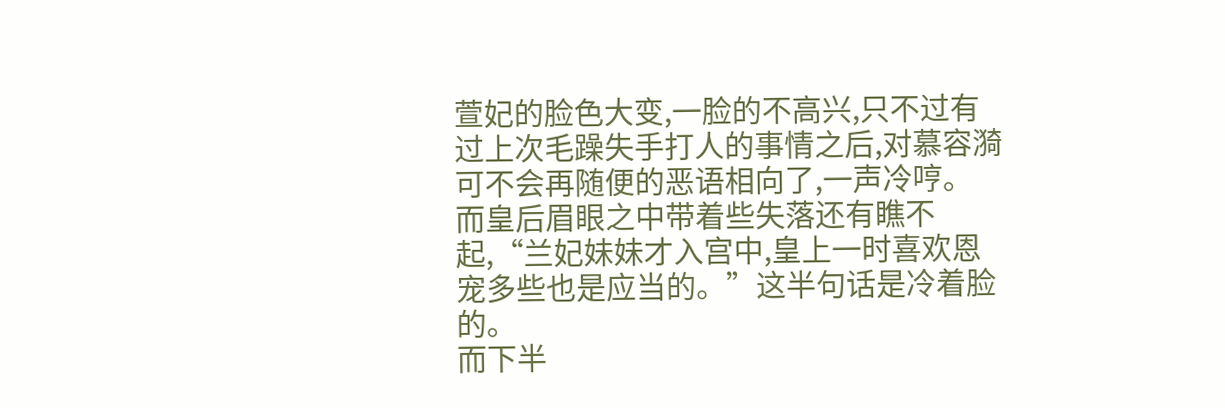萱妃的脸色大变,一脸的不高兴,只不过有过上次毛躁失手打人的事情之后,对慕容漪可不会再随便的恶语相向了,一声冷哼。
而皇后眉眼之中带着些失落还有瞧不起,“兰妃妹妹才入宫中,皇上一时喜欢恩宠多些也是应当的。”这半句话是冷着脸的。
而下半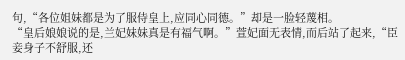句,“各位姐妹都是为了服侍皇上,应同心同德。”却是一脸轻蔑相。
“皇后娘娘说的是,兰妃妹妹真是有福气啊。”萱妃面无表情,而后站了起来,“臣妾身子不舒服,还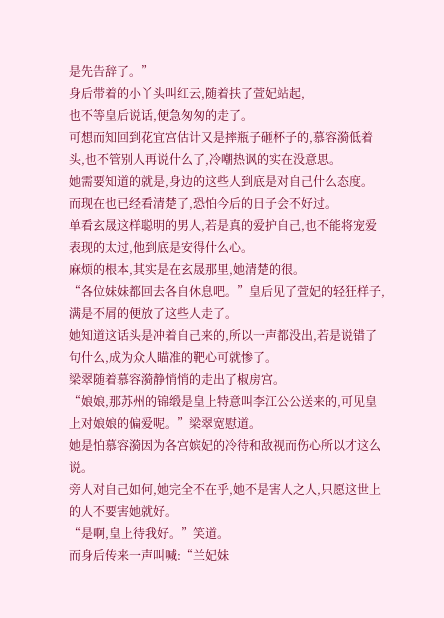是先告辞了。”
身后带着的小丫头叫红云,随着扶了萱妃站起,
也不等皇后说话,便急匆匆的走了。
可想而知回到花宜宫估计又是摔瓶子砸杯子的,慕容漪低着头,也不管别人再说什么了,冷嘲热讽的实在没意思。
她需要知道的就是,身边的这些人到底是对自己什么态度。
而现在也已经看清楚了,恐怕今后的日子会不好过。
单看玄晟这样聪明的男人,若是真的爱护自己,也不能将宠爱表现的太过,他到底是安得什么心。
麻烦的根本,其实是在玄晟那里,她清楚的很。
“各位妹妹都回去各自休息吧。”皇后见了萱妃的轻狂样子,满是不屑的便放了这些人走了。
她知道这话头是冲着自己来的,所以一声都没出,若是说错了句什么,成为众人瞄准的靶心可就惨了。
梁翠随着慕容漪静悄悄的走出了椒房宫。
“娘娘,那苏州的锦缎是皇上特意叫李江公公送来的,可见皇上对娘娘的偏爱呢。”梁翠宽慰道。
她是怕慕容漪因为各宫嫔妃的冷待和敌视而伤心所以才这么说。
旁人对自己如何,她完全不在乎,她不是害人之人,只愿这世上的人不要害她就好。
“是啊,皇上待我好。”笑道。
而身后传来一声叫喊:“兰妃妹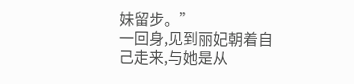妹留步。”
一回身,见到丽妃朝着自己走来,与她是从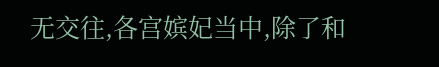无交往,各宫嫔妃当中,除了和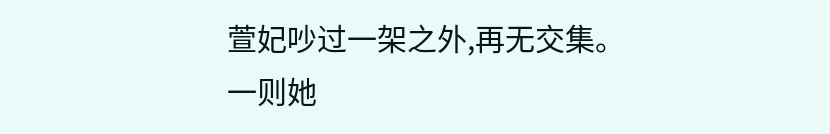萱妃吵过一架之外,再无交集。
一则她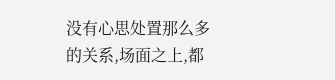没有心思处置那么多的关系,场面之上,都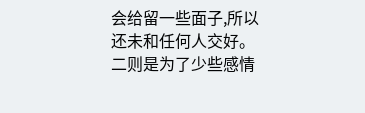会给留一些面子,所以还未和任何人交好。
二则是为了少些感情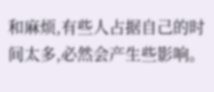和麻烦,有些人占据自己的时间太多,必然会产生些影响。